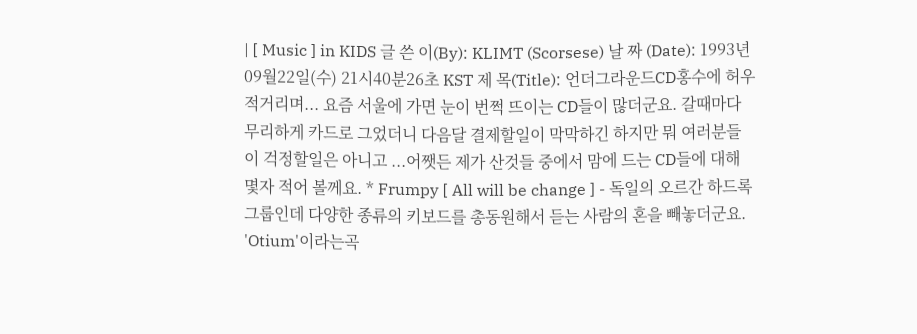| [ Music ] in KIDS 글 쓴 이(By): KLIMT (Scorsese) 날 짜 (Date): 1993년09월22일(수) 21시40분26초 KST 제 목(Title): 언더그라운드CD홍수에 허우적거리며... 요즘 서울에 가면 눈이 번쩍 뜨이는 CD들이 많더군요. 갈때마다 무리하게 카드로 그었더니 다음달 결제할일이 막막하긴 하지만 뭐 여러분들이 걱정할일은 아니고 ...어쨋든 제가 산것들 중에서 맘에 드는 CD들에 대해 몇자 적어 볼께요. * Frumpy [ All will be change ] - 독일의 오르간 하드록 그룹인데 다양한 종류의 키보드를 총동원해서 듣는 사람의 혼을 빼놓더군요. 'Otium'이라는곡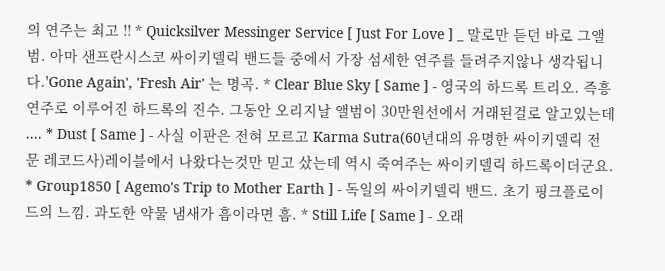의 연주는 최고 !! * Quicksilver Messinger Service [ Just For Love ] _ 말로만 듣던 바로 그앨범. 아마 샌프란시스코 싸이키델릭 밴드들 중에서 가장 섬세한 연주를 들려주지않나 생각됩니다.'Gone Again', 'Fresh Air' 는 명곡. * Clear Blue Sky [ Same ] - 영국의 하드록 트리오. 즉흥연주로 이루어진 하드록의 진수. 그동안 오리지날 앨범이 30만원선에서 거래된걸로 알고있는데 .... * Dust [ Same ] - 사실 이판은 전혀 모르고 Karma Sutra(60년대의 유명한 싸이키델릭 전문 레코드사)레이블에서 나왔다는것만 믿고 샀는데 역시 죽여주는 싸이키델릭 하드록이더군요. * Group1850 [ Agemo's Trip to Mother Earth ] - 독일의 싸이키델릭 밴드. 초기 핑크플로이드의 느낌. 과도한 약물 냄새가 흠이라면 흠. * Still Life [ Same ] - 오래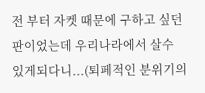전 부터 자켓 때문에 구하고 싶던 판이었는데 우리나라에서 살수 있게되다니...(퇴페적인 분위기의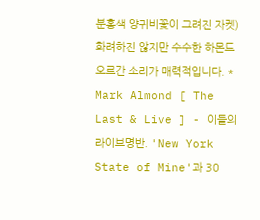분홍색 양귀비꽃이 그려진 자켓) 화려하진 않지만 수수한 하몬드 오르간 소리가 매력적입니다. * Mark Almond [ The Last & Live ] - 이들의 라이브명반. 'New York State of Mine'과 30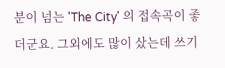분이 넘는 'The City' 의 접속곡이 좋더군요. 그외에도 많이 샀는데 쓰기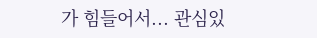가 힘들어서... 관심있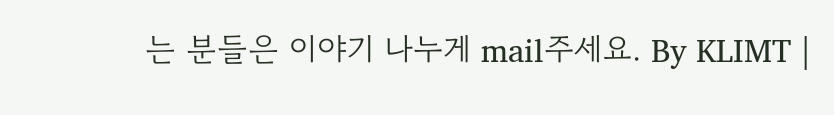는 분들은 이야기 나누게 mail주세요. By KLIMT |